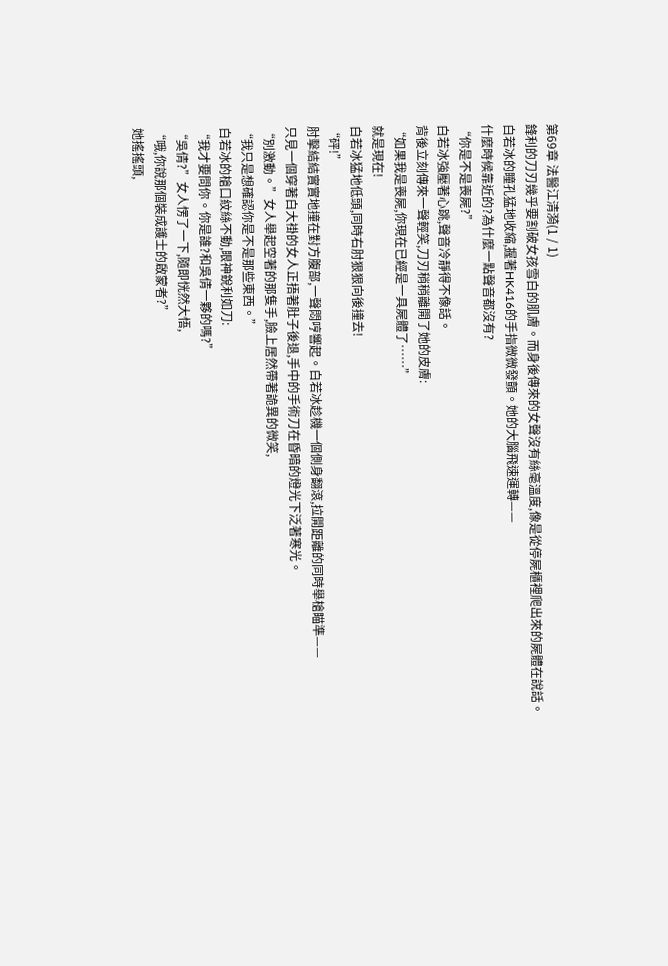第69章 法醫江清漪(1 / 1)
鋒利的刀刃幾乎要割破女孩雪白的肌膚。而身後傳來的女聲沒有絲毫溫度,像是從停屍櫃裡爬出來的屍體在說話。
白若冰的瞳孔猛地收縮,握著HK416的手指微微發顫。她的大腦飛速運轉——
什麼時候靠近的?為什麼一點聲音都沒有?
“你是不是喪屍?”
白若冰強壓著心跳,聲音冷靜得不像話。
背後立刻傳來一聲輕笑,刀刃稍稍離開了她的皮膚:
“如果我是喪屍,你現在已經是一具屍體了……”
就是現在!
白若冰猛地低頭,同時右肘狠狠向後撞去!
“砰!”
肘擊結結實實地撞在對方腹部,一聲悶哼響起。白若冰趁機一個側身翻滾,拉開距離的同時舉槍瞄準——
只見一個穿著白大褂的女人正捂著肚子後退,手中的手術刀在昏暗的燈光下泛著寒光。
“別激動。”女人舉起空著的那隻手,臉上居然帶著詭異的微笑,
“我只是想確認你是不是那些東西。”
白若冰的槍口紋絲不動,眼神銳利如刀:
“我才要問你。你是誰?和吳倩一夥的嗎?”
“吳倩?”女人愣了一下,隨即恍然大悟,
“哦,你說那個裝成護士的啟蒙者?”
她搖搖頭,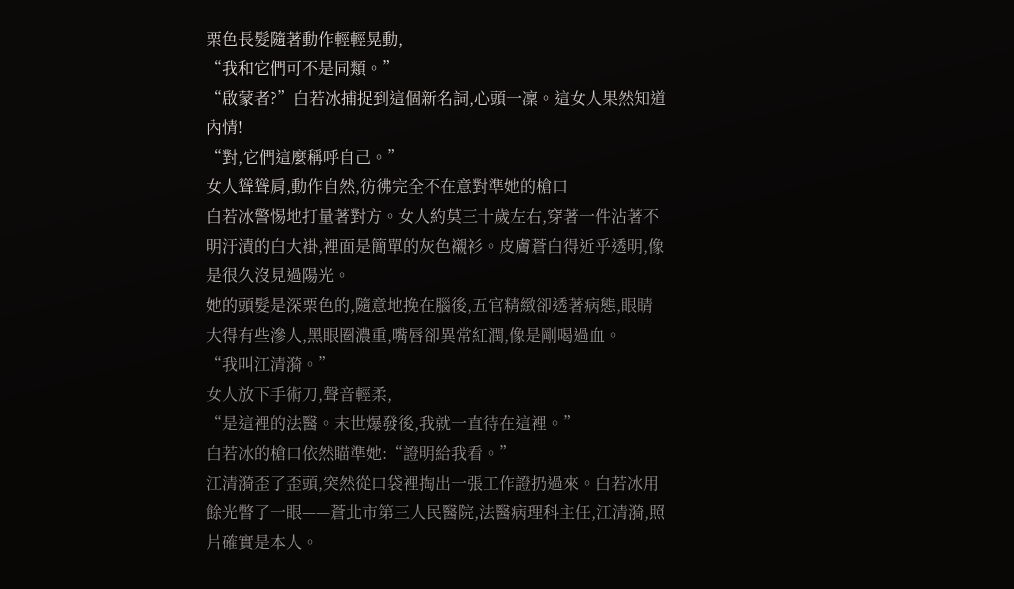栗色長髮隨著動作輕輕晃動,
“我和它們可不是同類。”
“啟蒙者?”白若冰捕捉到這個新名詞,心頭一凜。這女人果然知道內情!
“對,它們這麼稱呼自己。”
女人聳聳肩,動作自然,彷彿完全不在意對準她的槍口
白若冰警惕地打量著對方。女人約莫三十歲左右,穿著一件沾著不明汙漬的白大褂,裡面是簡單的灰色襯衫。皮膚蒼白得近乎透明,像是很久沒見過陽光。
她的頭髮是深栗色的,隨意地挽在腦後,五官精緻卻透著病態,眼睛大得有些滲人,黑眼圈濃重,嘴唇卻異常紅潤,像是剛喝過血。
“我叫江清漪。”
女人放下手術刀,聲音輕柔,
“是這裡的法醫。末世爆發後,我就一直待在這裡。”
白若冰的槍口依然瞄準她:“證明給我看。”
江清漪歪了歪頭,突然從口袋裡掏出一張工作證扔過來。白若冰用餘光瞥了一眼——蒼北市第三人民醫院,法醫病理科主任,江清漪,照片確實是本人。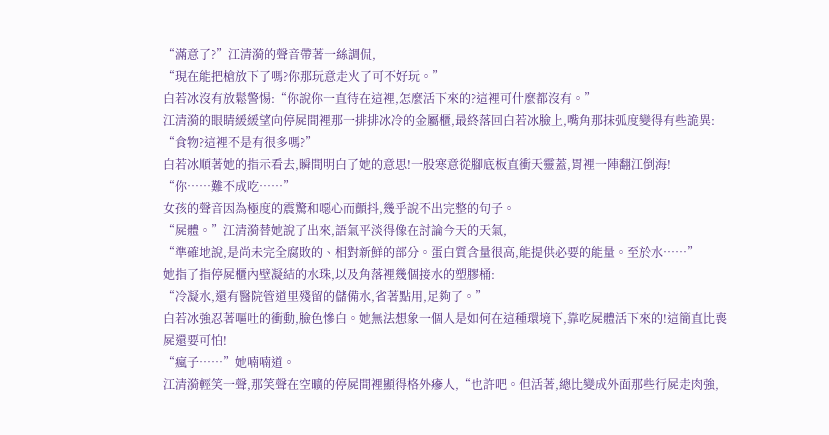“滿意了?”江清漪的聲音帶著一絲調侃,
“現在能把槍放下了嗎?你那玩意走火了可不好玩。”
白若冰沒有放鬆警惕:“你說你一直待在這裡,怎麼活下來的?這裡可什麼都沒有。”
江清漪的眼睛緩緩望向停屍間裡那一排排冰冷的金屬櫃,最終落回白若冰臉上,嘴角那抹弧度變得有些詭異:
“食物?這裡不是有很多嗎?”
白若冰順著她的指示看去,瞬間明白了她的意思!一股寒意從腳底板直衝天靈蓋,胃裡一陣翻江倒海!
“你……難不成吃……”
女孩的聲音因為極度的震驚和噁心而顫抖,幾乎說不出完整的句子。
“屍體。”江清漪替她說了出來,語氣平淡得像在討論今天的天氣,
“準確地說,是尚未完全腐敗的、相對新鮮的部分。蛋白質含量很高,能提供必要的能量。至於水……”
她指了指停屍櫃內壁凝結的水珠,以及角落裡幾個接水的塑膠桶:
“冷凝水,還有醫院管道里殘留的儲備水,省著點用,足夠了。”
白若冰強忍著嘔吐的衝動,臉色慘白。她無法想象一個人是如何在這種環境下,靠吃屍體活下來的!這簡直比喪屍還要可怕!
“瘋子……”她喃喃道。
江清漪輕笑一聲,那笑聲在空曠的停屍間裡顯得格外瘮人,“也許吧。但活著,總比變成外面那些行屍走肉強,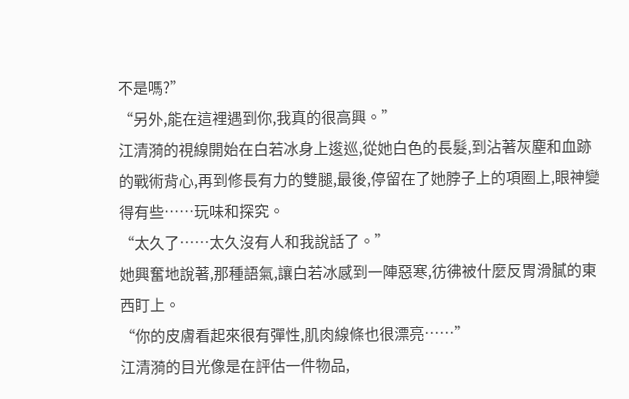不是嗎?”
“另外,能在這裡遇到你,我真的很高興。”
江清漪的視線開始在白若冰身上逡巡,從她白色的長髮,到沾著灰塵和血跡的戰術背心,再到修長有力的雙腿,最後,停留在了她脖子上的項圈上,眼神變得有些……玩味和探究。
“太久了……太久沒有人和我說話了。”
她興奮地說著,那種語氣,讓白若冰感到一陣惡寒,彷彿被什麼反胃滑膩的東西盯上。
“你的皮膚看起來很有彈性,肌肉線條也很漂亮……”
江清漪的目光像是在評估一件物品,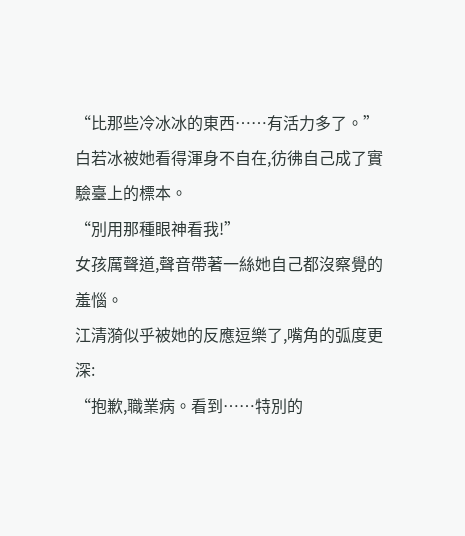“比那些冷冰冰的東西……有活力多了。”
白若冰被她看得渾身不自在,彷彿自己成了實驗臺上的標本。
“別用那種眼神看我!”
女孩厲聲道,聲音帶著一絲她自己都沒察覺的羞惱。
江清漪似乎被她的反應逗樂了,嘴角的弧度更深:
“抱歉,職業病。看到……特別的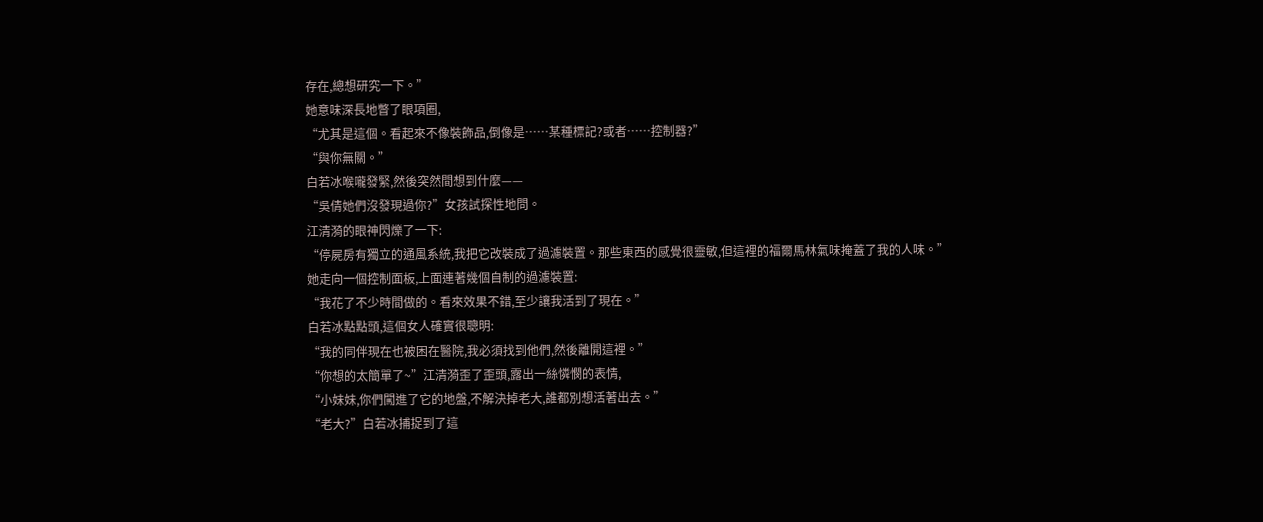存在,總想研究一下。”
她意味深長地瞥了眼項圈,
“尤其是這個。看起來不像裝飾品,倒像是……某種標記?或者……控制器?”
“與你無關。”
白若冰喉嚨發緊,然後突然間想到什麼——
“吳倩她們沒發現過你?”女孩試探性地問。
江清漪的眼神閃爍了一下:
“停屍房有獨立的通風系統,我把它改裝成了過濾裝置。那些東西的感覺很靈敏,但這裡的福爾馬林氣味掩蓋了我的人味。”
她走向一個控制面板,上面連著幾個自制的過濾裝置:
“我花了不少時間做的。看來效果不錯,至少讓我活到了現在。”
白若冰點點頭,這個女人確實很聰明:
“我的同伴現在也被困在醫院,我必須找到他們,然後離開這裡。”
“你想的太簡單了~”江清漪歪了歪頭,露出一絲憐憫的表情,
“小妹妹,你們闖進了它的地盤,不解決掉老大,誰都別想活著出去。”
“老大?”白若冰捕捉到了這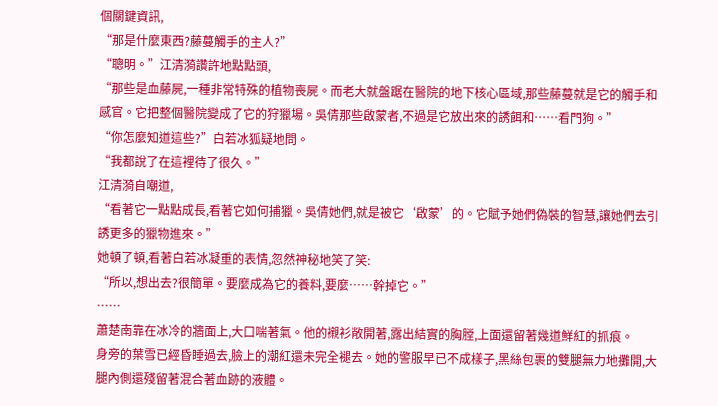個關鍵資訊,
“那是什麼東西?藤蔓觸手的主人?”
“聰明。”江清漪讚許地點點頭,
“那些是血藤屍,一種非常特殊的植物喪屍。而老大就盤踞在醫院的地下核心區域,那些藤蔓就是它的觸手和感官。它把整個醫院變成了它的狩獵場。吳倩那些啟蒙者,不過是它放出來的誘餌和……看門狗。”
“你怎麼知道這些?”白若冰狐疑地問。
“我都說了在這裡待了很久。”
江清漪自嘲道,
“看著它一點點成長,看著它如何捕獵。吳倩她們,就是被它‘啟蒙’的。它賦予她們偽裝的智慧,讓她們去引誘更多的獵物進來。”
她頓了頓,看著白若冰凝重的表情,忽然神秘地笑了笑:
“所以,想出去?很簡單。要麼成為它的養料,要麼……幹掉它。”
……
蕭楚南靠在冰冷的牆面上,大口喘著氣。他的襯衫敞開著,露出結實的胸膛,上面還留著幾道鮮紅的抓痕。
身旁的葉雪已經昏睡過去,臉上的潮紅還未完全褪去。她的警服早已不成樣子,黑絲包裹的雙腿無力地攤開,大腿內側還殘留著混合著血跡的液體。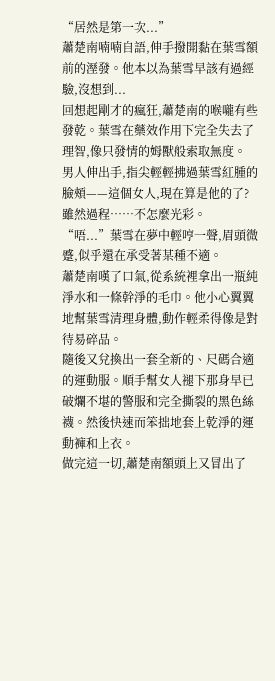“居然是第一次...”
蕭楚南喃喃自語,伸手撥開黏在葉雪額前的溼發。他本以為葉雪早該有過經驗,沒想到...
回想起剛才的瘋狂,蕭楚南的喉嚨有些發乾。葉雪在藥效作用下完全失去了理智,像只發情的姆獸般索取無度。
男人伸出手,指尖輕輕拂過葉雪紅腫的臉頰——這個女人,現在算是他的了?雖然過程……不怎麼光彩。
“唔...”葉雪在夢中輕哼一聲,眉頭微蹙,似乎還在承受著某種不適。
蕭楚南嘆了口氣,從系統裡拿出一瓶純淨水和一條幹淨的毛巾。他小心翼翼地幫葉雪清理身體,動作輕柔得像是對待易碎品。
隨後又兌換出一套全新的、尺碼合適的運動服。順手幫女人褪下那身早已破爛不堪的警服和完全撕裂的黑色絲襪。然後快速而笨拙地套上乾淨的運動褲和上衣。
做完這一切,蕭楚南額頭上又冒出了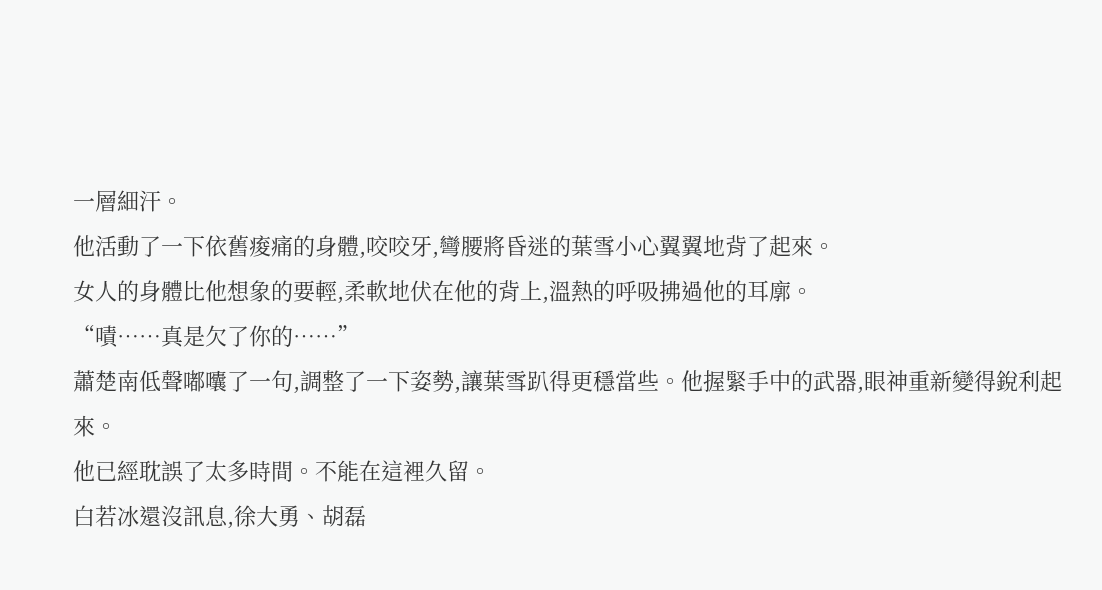一層細汗。
他活動了一下依舊痠痛的身體,咬咬牙,彎腰將昏迷的葉雪小心翼翼地背了起來。
女人的身體比他想象的要輕,柔軟地伏在他的背上,溫熱的呼吸拂過他的耳廓。
“嘖……真是欠了你的……”
蕭楚南低聲嘟囔了一句,調整了一下姿勢,讓葉雪趴得更穩當些。他握緊手中的武器,眼神重新變得銳利起來。
他已經耽誤了太多時間。不能在這裡久留。
白若冰還沒訊息,徐大勇、胡磊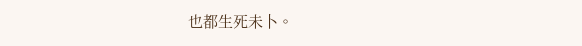也都生死未卜。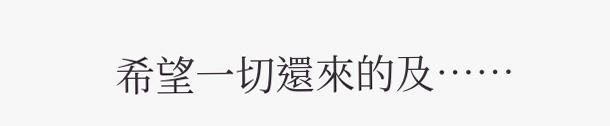希望一切還來的及……